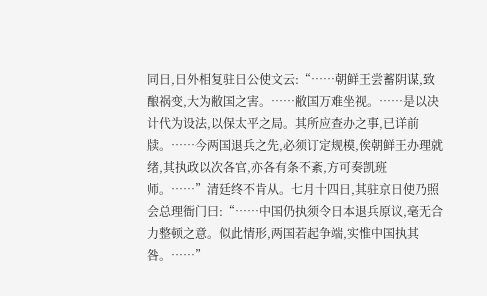同日,日外相复驻日公使文云:“……朝鲜王尝蓄阴谋,致酿祸变,大为敝国之害。……敝国万难坐视。……是以决计代为设法,以保太平之局。其所应查办之事,已详前牍。……今两国退兵之先,必须订定规模,俟朝鲜王办理就绪,其执政以次各官,亦各有条不紊,方可奏凯班师。……”清廷终不肯从。七月十四日,其驻京日使乃照会总理衙门曰:“……中国仍执须令日本退兵原议,毫无合力整顿之意。似此情形,两国若起争端,实惟中国执其咎。……”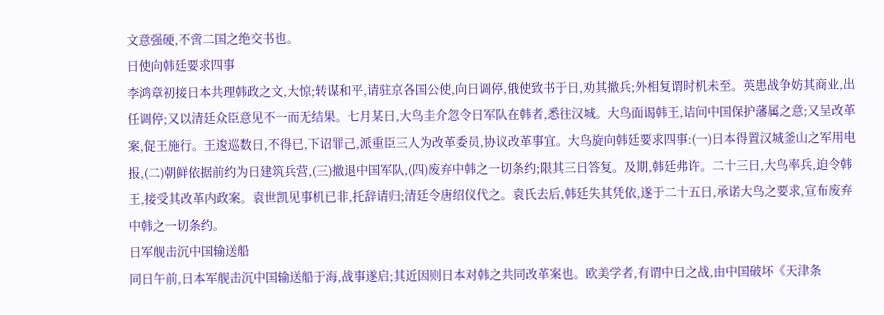文意强硬,不啻二国之绝交书也。
日使向韩廷要求四事
李鸿章初接日本共理韩政之文,大惊;转谋和平,请驻京各国公使,向日调停,俄使致书于日,劝其撤兵;外相复谓时机未至。英患战争妨其商业,出任调停;又以清廷众臣意见不一而无结果。七月某日,大鸟圭介忽令日军队在韩者,悉往汉城。大鸟面谒韩王,诘问中国保护藩属之意;又呈改革案,促王施行。王逡巡数日,不得已,下诏罪己,派重臣三人为改革委员,协议改革事宜。大鸟旋向韩廷要求四事:(一)日本得置汉城釜山之军用电报,(二)朝鲜依据前约为日建筑兵营,(三)撤退中国军队,(四)废弃中韩之一切条约;限其三日答复。及期,韩廷弗许。二十三日,大鸟率兵,迫令韩王,接受其改革内政案。袁世凯见事机已非,托辞请归;清廷令唐绍仪代之。袁氏去后,韩廷失其凭依,遂于二十五日,承诺大鸟之要求,宣布废弃中韩之一切条约。
日军舰击沉中国输送船
同日午前,日本军舰击沉中国输送船于海,战事遂启;其近因则日本对韩之共同改革案也。欧美学者,有谓中日之战,由中国破坏《天津条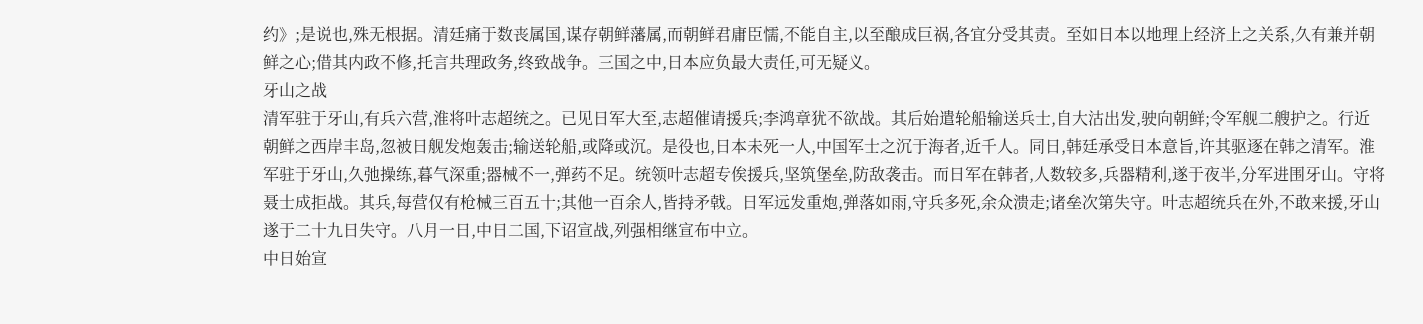约》;是说也,殊无根据。清廷痛于数丧属国,谋存朝鲜藩属,而朝鲜君庸臣懦,不能自主,以至酿成巨祸,各宜分受其责。至如日本以地理上经济上之关系,久有兼并朝鲜之心;借其内政不修,托言共理政务,终致战争。三国之中,日本应负最大责任,可无疑义。
牙山之战
清军驻于牙山,有兵六营,淮将叶志超统之。已见日军大至,志超催请援兵;李鸿章犹不欲战。其后始遣轮船输送兵士,自大沽出发,驶向朝鲜;令军舰二艘护之。行近朝鲜之西岸丰岛,忽被日舰发炮轰击;输送轮船,或降或沉。是役也,日本未死一人,中国军士之沉于海者,近千人。同日,韩廷承受日本意旨,许其驱逐在韩之清军。淮军驻于牙山,久弛操练,暮气深重;器械不一,弹药不足。统领叶志超专俟援兵,坚筑堡垒,防敌袭击。而日军在韩者,人数较多,兵器精利,遂于夜半,分军进围牙山。守将聂士成拒战。其兵,每营仅有枪械三百五十;其他一百余人,皆持矛戟。日军远发重炮,弹落如雨,守兵多死,余众溃走;诸垒次第失守。叶志超统兵在外,不敢来援,牙山遂于二十九日失守。八月一日,中日二国,下诏宣战,列强相继宣布中立。
中日始宣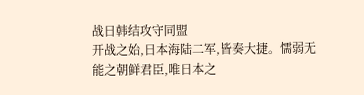战日韩结攻守同盟
开战之始,日本海陆二军,皆奏大捷。懦弱无能之朝鲜君臣,唯日本之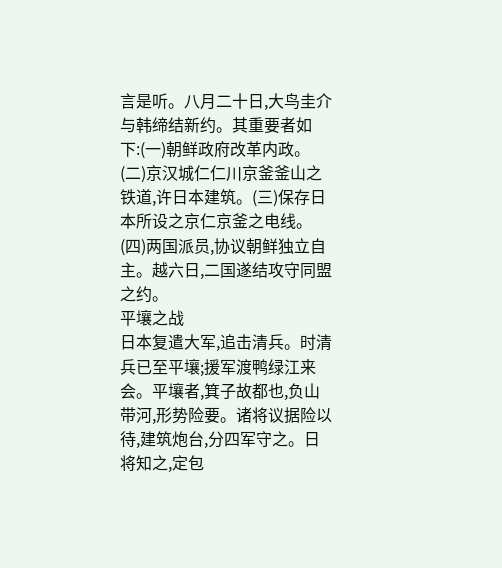言是听。八月二十日,大鸟圭介与韩缔结新约。其重要者如下:(一)朝鲜政府改革内政。(二)京汉城仁仁川京釜釜山之铁道,许日本建筑。(三)保存日本所设之京仁京釜之电线。(四)两国派员,协议朝鲜独立自主。越六日,二国遂结攻守同盟之约。
平壤之战
日本复遣大军,追击清兵。时清兵已至平壤;援军渡鸭绿江来会。平壤者,箕子故都也,负山带河,形势险要。诸将议据险以待,建筑炮台,分四军守之。日将知之,定包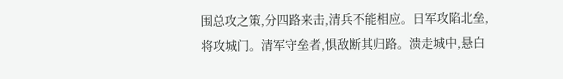围总攻之策,分四路来击,清兵不能相应。日军攻陷北垒,将攻城门。清军守垒者,惧敌断其归路。溃走城中,悬白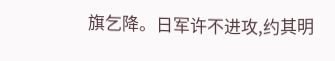旗乞降。日军许不进攻,约其明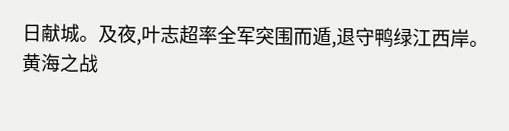日献城。及夜,叶志超率全军突围而遁,退守鸭绿江西岸。
黄海之战